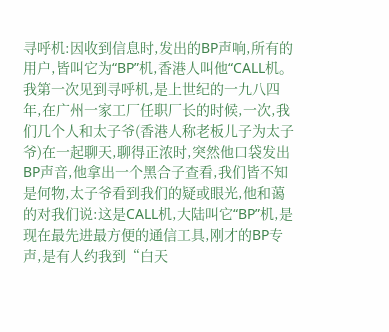寻呼机:因收到信息时,发出的BP声响,所有的用户,皆叫它为“BP”机,香港人叫他“CALL机。我第一次见到寻呼机,是上世纪的一九八四年,在广州一家工厂任职厂长的时候,一次,我们几个人和太子爷(香港人称老板儿子为太子爷)在一起聊天,聊得正浓时,突然他口袋发出BP声音,他拿出一个黑合子查看,我们皆不知是何物,太子爷看到我们的疑或眼光,他和蔼的对我们说:这是CALL机,大陆叫它“BP”机,是现在最先进最方便的通信工具,刚才的BP专声,是有人约我到“白天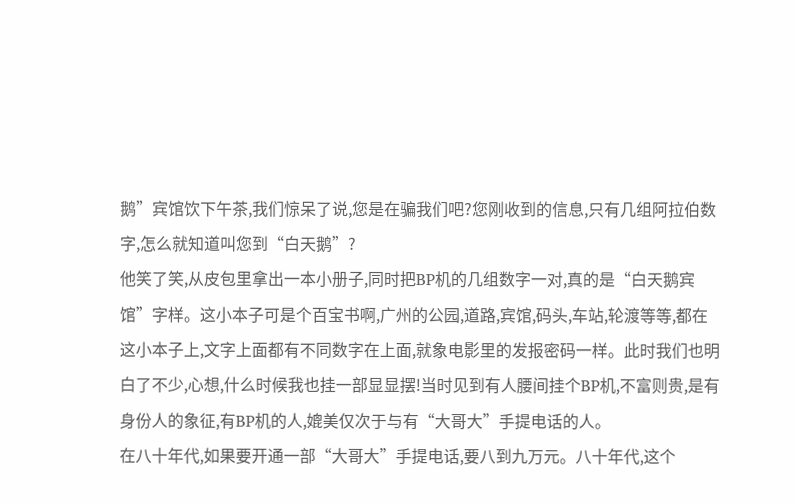鹅”宾馆饮下午茶,我们惊呆了说,您是在骗我们吧?您刚收到的信息,只有几组阿拉伯数字,怎么就知道叫您到“白天鹅”?
他笑了笑,从皮包里拿出一本小册子,同时把BP机的几组数字一对,真的是“白天鹅宾馆”字样。这小本子可是个百宝书啊,广州的公园,道路,宾馆,码头,车站,轮渡等等,都在这小本子上,文字上面都有不同数字在上面,就象电影里的发报密码一样。此时我们也明白了不少,心想,什么时候我也挂一部显显摆!当时见到有人腰间挂个BP机,不富则贵,是有身份人的象征,有BP机的人,媲美仅次于与有“大哥大”手提电话的人。
在八十年代,如果要开通一部“大哥大”手提电话,要八到九万元。八十年代,这个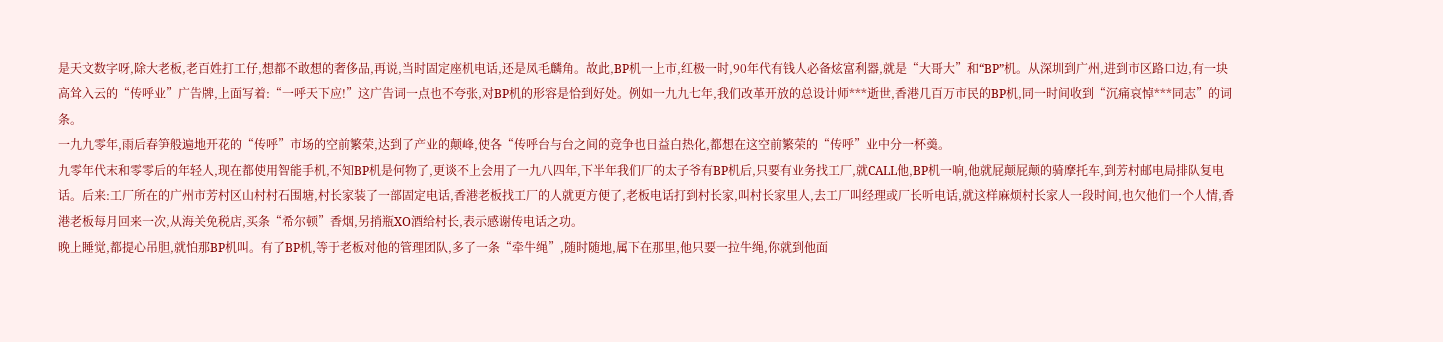是天文数字呀,除大老板,老百姓打工仔,想都不敢想的奢侈品,再说,当时固定座机电话,还是凤毛麟角。故此,BP机一上市,红极一时,90年代有钱人必备炫富利器,就是“大哥大”和“BP”机。从深圳到广州,进到市区路口边,有一块高耸入云的“传呼业”广告牌,上面写着:“一呼天下应!”这广告词一点也不夸张,对BP机的形容是恰到好处。例如一九九七年,我们改革开放的总设计师***逝世,香港几百万市民的BP机,同一时间收到“沉痛哀悼***同志”的词条。
一九九零年,雨后春笋般遍地开花的“传呼”市场的空前繁荣,达到了产业的颠峰,使各“传呼台与台之间的竞争也日益白热化,都想在这空前繁荣的“传呼”业中分一杯羮。
九零年代末和零零后的年轻人,现在都使用智能手机,不知BP机是何物了,更谈不上会用了一九八四年,下半年我们厂的太子爷有BP机后,只要有业务找工厂,就CALL他,BP机一响,他就屁颠屁颠的骑摩托车,到芳村邮电局排队复电话。后来:工厂所在的广州市芳村区山村村石围塘,村长家装了一部固定电话,香港老板找工厂的人就更方便了,老板电话打到村长家,叫村长家里人,去工厂叫经理或厂长听电话,就这样麻烦村长家人一段时间,也欠他们一个人情,香港老板每月回来一次,从海关免税店,买条“希尔顿”香烟,另捎瓶XO酒给村长,表示感谢传电话之功。
晚上睡觉,都提心吊胆,就怕那BP机叫。有了BP机,等于老板对他的管理团队,多了一条“牵牛绳”,随时随地,属下在那里,他只要一拉牛绳,你就到他面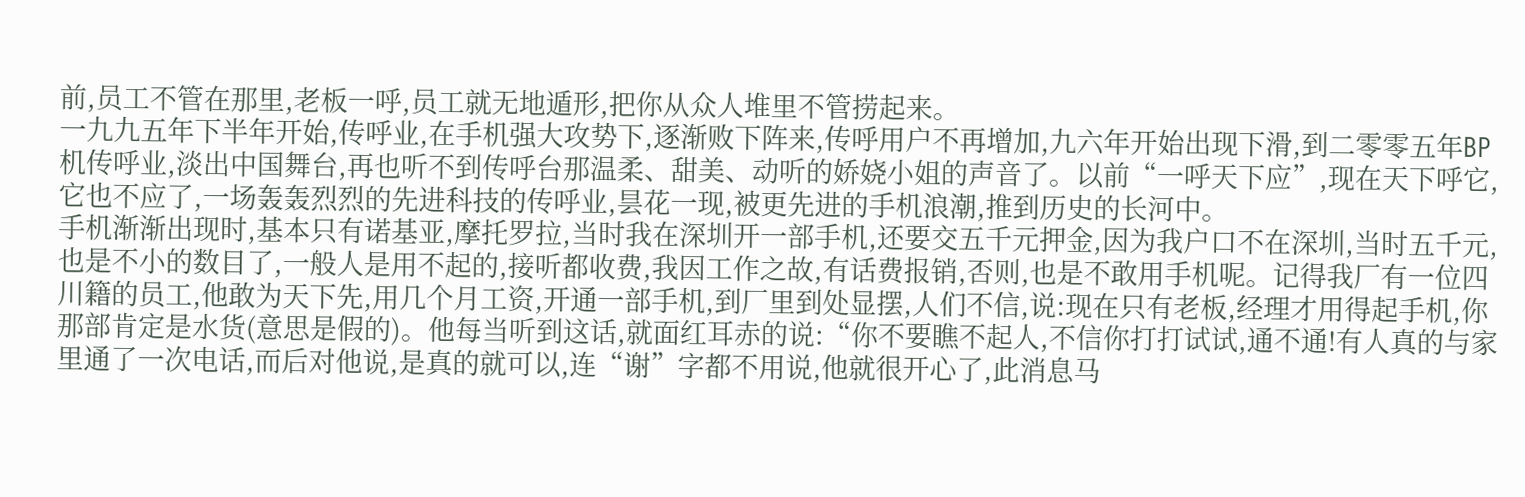前,员工不管在那里,老板一呼,员工就无地遁形,把你从众人堆里不管捞起来。
一九九五年下半年开始,传呼业,在手机强大攻势下,逐渐败下阵来,传呼用户不再增加,九六年开始出现下滑,到二零零五年BP机传呼业,淡出中国舞台,再也听不到传呼台那温柔、甜美、动听的娇娆小姐的声音了。以前“一呼天下应”,现在天下呼它,它也不应了,一场轰轰烈烈的先进科技的传呼业,昙花一现,被更先进的手机浪潮,推到历史的长河中。
手机渐渐出现时,基本只有诺基亚,摩托罗拉,当时我在深圳开一部手机,还要交五千元押金,因为我户口不在深圳,当时五千元,也是不小的数目了,一般人是用不起的,接听都收费,我因工作之故,有话费报销,否则,也是不敢用手机呢。记得我厂有一位四川籍的员工,他敢为天下先,用几个月工资,开通一部手机,到厂里到处显摆,人们不信,说:现在只有老板,经理才用得起手机,你那部肯定是水货(意思是假的)。他每当听到这话,就面红耳赤的说:“你不要瞧不起人,不信你打打试试,通不通!有人真的与家里通了一次电话,而后对他说,是真的就可以,连“谢”字都不用说,他就很开心了,此消息马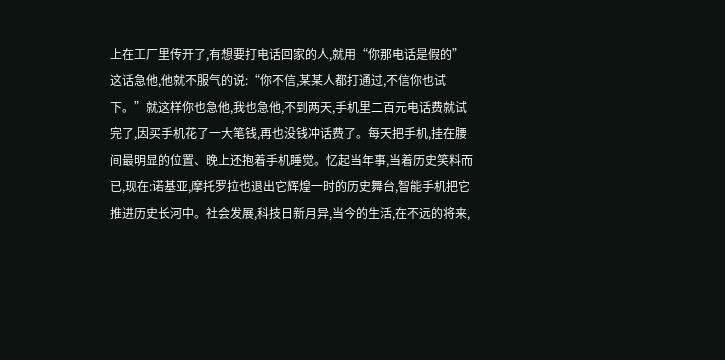上在工厂里传开了,有想要打电话回家的人,就用“你那电话是假的”这话急他,他就不服气的说:“你不信,某某人都打通过,不信你也试下。”就这样你也急他,我也急他,不到两天,手机里二百元电话费就试完了,因买手机花了一大笔钱,再也没钱冲话费了。每天把手机,挂在腰间最明显的位置、晚上还抱着手机睡觉。忆起当年事,当着历史笑料而已,现在:诺基亚,摩托罗拉也退出它辉煌一时的历史舞台,智能手机把它推进历史长河中。社会发展,科技日新月异,当今的生活,在不远的将来,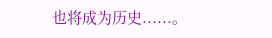也将成为历史......。